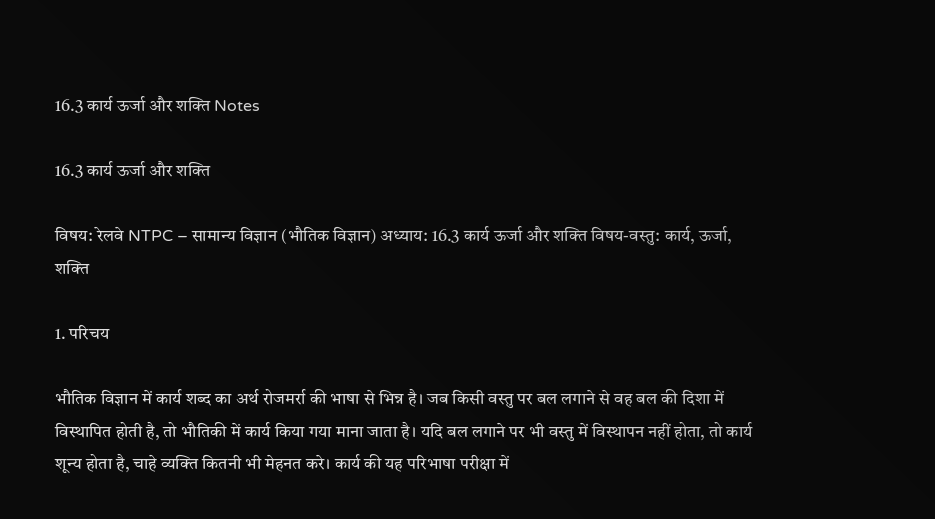16.3 कार्य ऊर्जा और शक्ति Notes

16.3 कार्य ऊर्जा और शक्ति

विषय: रेलवे NTPC – सामान्य विज्ञान (भौतिक विज्ञान) अध्याय: 16.3 कार्य ऊर्जा और शक्ति विषय-वस्तु: कार्य, ऊर्जा, शक्ति

1. परिचय

भौतिक विज्ञान में कार्य शब्द का अर्थ रोजमर्रा की भाषा से भिन्न है। जब किसी वस्तु पर बल लगाने से वह बल की दिशा में विस्थापित होती है, तो भौतिकी में कार्य किया गया माना जाता है। यदि बल लगाने पर भी वस्तु में विस्थापन नहीं होता, तो कार्य शून्य होता है, चाहे व्यक्ति कितनी भी मेहनत करे। कार्य की यह परिभाषा परीक्षा में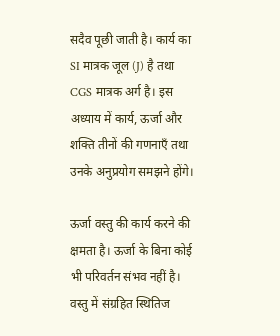सदैव पूछी जाती है। कार्य का SI मात्रक जूल (J) है तथा CGS मात्रक अर्ग है। इस अध्याय में कार्य, ऊर्जा और शक्ति तीनों की गणनाएँ तथा उनके अनुप्रयोग समझने होंगे।

ऊर्जा वस्तु की कार्य करने की क्षमता है। ऊर्जा के बिना कोई भी परिवर्तन संभव नहीं है। वस्तु में संग्रहित स्थितिज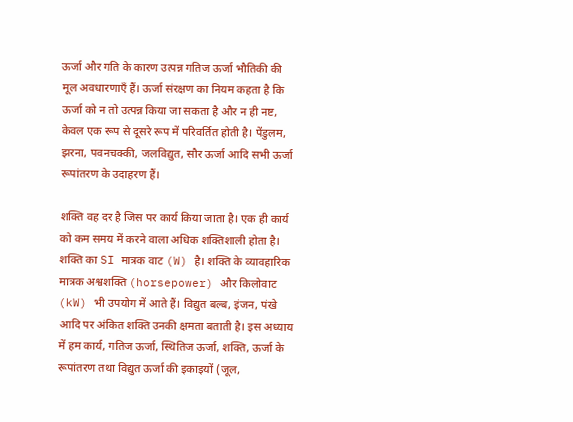ऊर्जा और गति के कारण उत्पन्न गतिज ऊर्जा भौतिकी की मूल अवधारणाएँ हैं। ऊर्जा संरक्षण का नियम कहता है कि ऊर्जा को न तो उत्पन्न किया जा सकता है और न ही नष्ट, केवल एक रूप से दूसरे रूप में परिवर्तित होती है। पेंडुलम, झरना, पवनचक्की, जलविद्युत, सौर ऊर्जा आदि सभी ऊर्जा रूपांतरण के उदाहरण हैं।

शक्ति वह दर है जिस पर कार्य किया जाता है। एक ही कार्य को कम समय में करने वाला अधिक शक्तिशाली होता है। शक्ति का SI मात्रक वाट (W) है। शक्ति के व्यावहारिक मात्रक अश्वशक्ति (horsepower) और किलोवाट (kW) भी उपयोग में आते हैं। विद्युत बल्ब, इंजन, पंखे आदि पर अंकित शक्ति उनकी क्षमता बताती है। इस अध्याय में हम कार्य, गतिज ऊर्जा, स्थितिज ऊर्जा, शक्ति, ऊर्जा के रूपांतरण तथा विद्युत ऊर्जा की इकाइयों (जूल,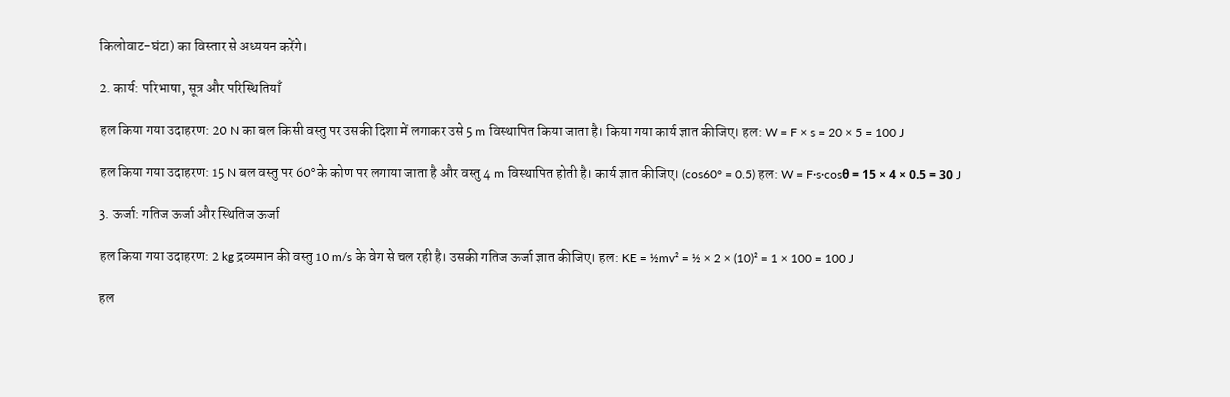किलोवाट-घंटा) का विस्तार से अध्ययन करेंगे।

2. कार्य: परिभाषा, सूत्र और परिस्थितियाँ

हल किया गया उदाहरण: 20 N का बल किसी वस्तु पर उसकी दिशा में लगाकर उसे 5 m विस्थापित किया जाता है। किया गया कार्य ज्ञात कीजिए। हल: W = F × s = 20 × 5 = 100 J

हल किया गया उदाहरण: 15 N बल वस्तु पर 60° के कोण पर लगाया जाता है और वस्तु 4 m विस्थापित होती है। कार्य ज्ञात कीजिए। (cos60° = 0.5) हल: W = F·s·cosθ = 15 × 4 × 0.5 = 30 J

3. ऊर्जा: गतिज ऊर्जा और स्थितिज ऊर्जा

हल किया गया उदाहरण: 2 kg द्रव्यमान की वस्तु 10 m/s के वेग से चल रही है। उसकी गतिज ऊर्जा ज्ञात कीजिए। हल: KE = ½mv² = ½ × 2 × (10)² = 1 × 100 = 100 J

हल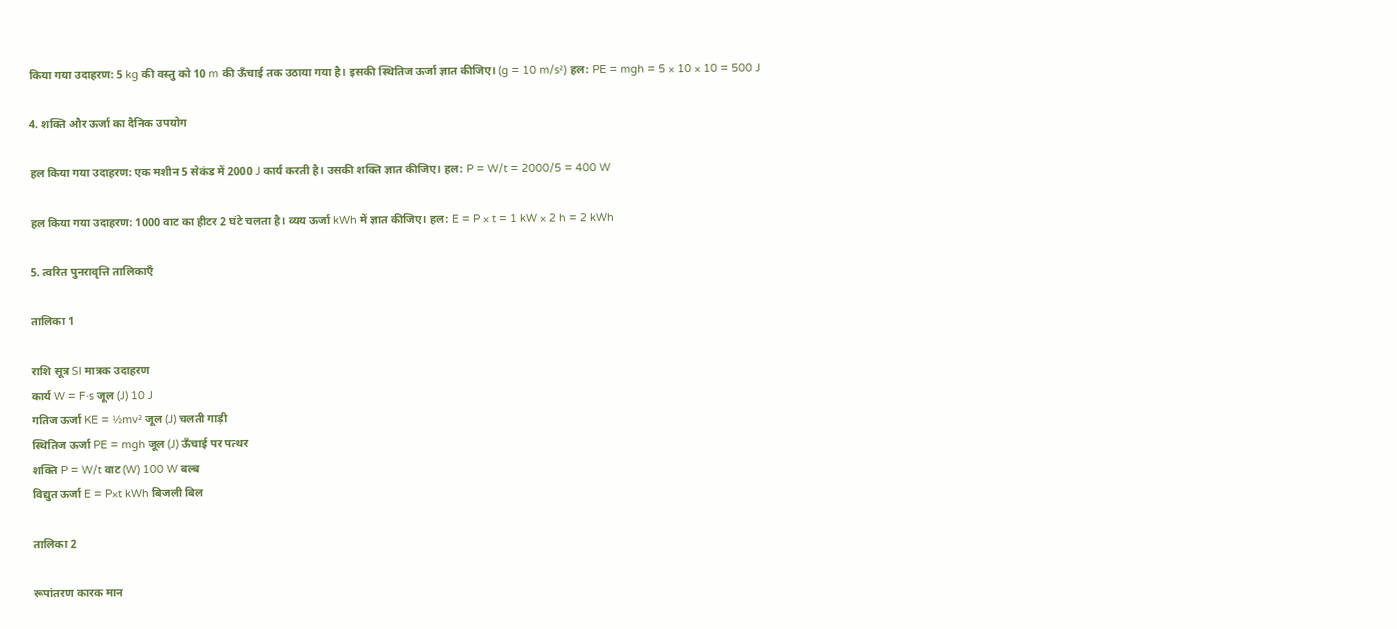किया गया उदाहरण: 5 kg की वस्तु को 10 m की ऊँचाई तक उठाया गया है। इसकी स्थितिज ऊर्जा ज्ञात कीजिए। (g = 10 m/s²) हल: PE = mgh = 5 × 10 × 10 = 500 J

4. शक्ति और ऊर्जा का दैनिक उपयोग

हल किया गया उदाहरण: एक मशीन 5 सेकंड में 2000 J कार्य करती है। उसकी शक्ति ज्ञात कीजिए। हल: P = W/t = 2000/5 = 400 W

हल किया गया उदाहरण: 1000 वाट का हीटर 2 घंटे चलता है। व्यय ऊर्जा kWh में ज्ञात कीजिए। हल: E = P × t = 1 kW × 2 h = 2 kWh

5. त्वरित पुनरावृत्ति तालिकाएँ

तालिका 1

राशि सूत्र SI मात्रक उदाहरण
कार्य W = F·s जूल (J) 10 J
गतिज ऊर्जा KE = ½mv² जूल (J) चलती गाड़ी
स्थितिज ऊर्जा PE = mgh जूल (J) ऊँचाई पर पत्थर
शक्ति P = W/t वाट (W) 100 W बल्ब
विद्युत ऊर्जा E = P×t kWh बिजली बिल

तालिका 2

रूपांतरण कारक मान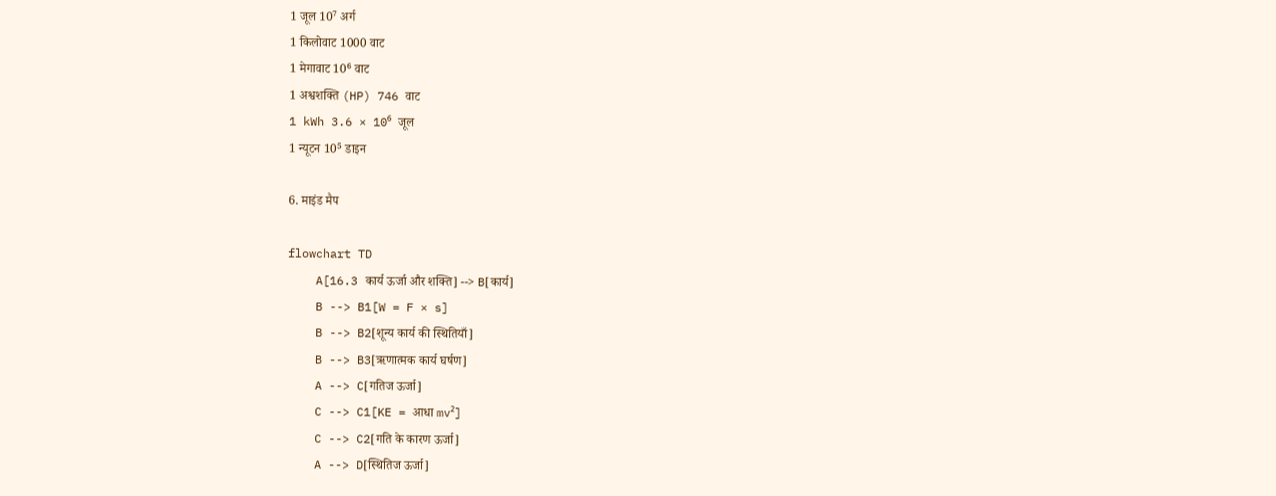1 जूल 10⁷ अर्ग
1 किलोवाट 1000 वाट
1 मेगावाट 10⁶ वाट
1 अश्वशक्ति (HP) 746 वाट
1 kWh 3.6 × 10⁶ जूल
1 न्यूटन 10⁵ डाइन

6. माइंड मैप

flowchart TD
    A[16.3 कार्य ऊर्जा और शक्ति] --> B[कार्य]
    B --> B1[W = F × s]
    B --> B2[शून्य कार्य की स्थितियाँ]
    B --> B3[ऋणात्मक कार्य घर्षण]
    A --> C[गतिज ऊर्जा]
    C --> C1[KE = आधा mv²]
    C --> C2[गति के कारण ऊर्जा]
    A --> D[स्थितिज ऊर्जा]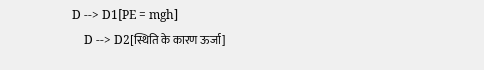D --> D1[PE = mgh]
    D --> D2[स्थिति के कारण ऊर्जा]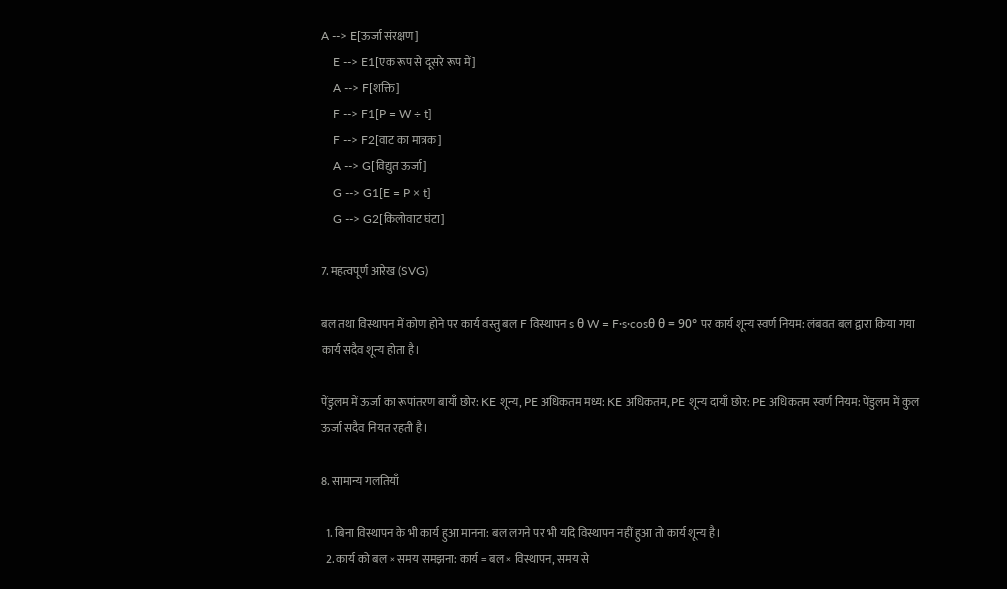A --> E[ऊर्जा संरक्षण]
    E --> E1[एक रूप से दूसरे रूप में]
    A --> F[शक्ति]
    F --> F1[P = W ÷ t]
    F --> F2[वाट का मात्रक]
    A --> G[विद्युत ऊर्जा]
    G --> G1[E = P × t]
    G --> G2[किलोवाट घंटा]

7. महत्वपूर्ण आरेख (SVG)

बल तथा विस्थापन में कोण होने पर कार्य वस्तु बल F विस्थापन s θ W = F·s·cosθ θ = 90° पर कार्य शून्य स्वर्ण नियम: लंबवत बल द्वारा किया गया कार्य सदैव शून्य होता है।

पेंडुलम में ऊर्जा का रूपांतरण बायाँ छोर: KE शून्य, PE अधिकतम मध्य: KE अधिकतम, PE शून्य दायाँ छोर: PE अधिकतम स्वर्ण नियम: पेंडुलम में कुल ऊर्जा सदैव नियत रहती है।

8. सामान्य गलतियाँ

  1. बिना विस्थापन के भी कार्य हुआ मानना: बल लगने पर भी यदि विस्थापन नहीं हुआ तो कार्य शून्य है।
  2. कार्य को बल × समय समझना: कार्य = बल × विस्थापन, समय से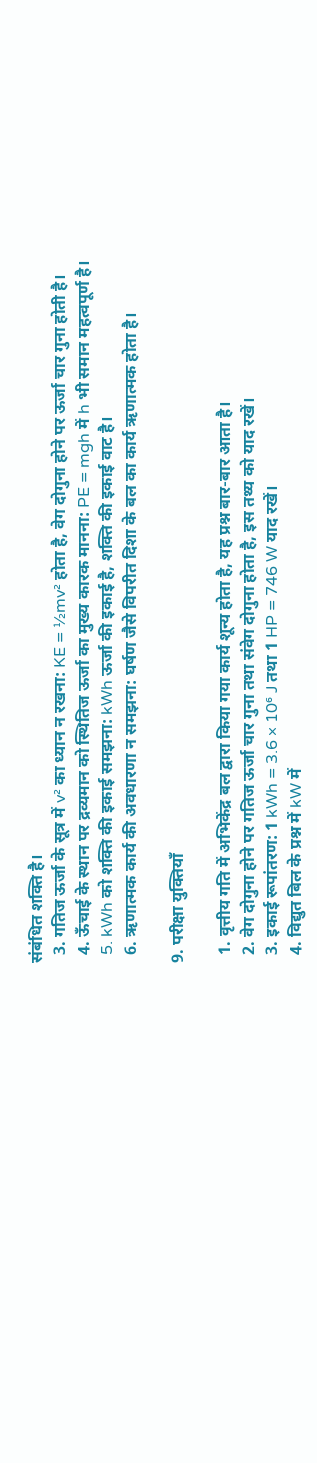संबंधित शक्ति है।
  3. गतिज ऊर्जा के सूत्र में v² का ध्यान न रखना: KE = ½mv² होता है, वेग दोगुना होने पर ऊर्जा चार गुना होती है।
  4. ऊँचाई के स्थान पर द्रव्यमान को स्थितिज ऊर्जा का मुख्य कारक मानना: PE = mgh में h भी समान महत्वपूर्ण है।
  5. kWh को शक्ति की इकाई समझना: kWh ऊर्जा की इकाई है, शक्ति की इकाई वाट है।
  6. ऋणात्मक कार्य की अवधारणा न समझना: घर्षण जैसे विपरीत दिशा के बल का कार्य ऋणात्मक होता है।

9. परीक्षा युक्तियाँ

  1. वृत्तीय गति में अभिकेंद्र बल द्वारा किया गया कार्य शून्य होता है, यह प्रश्न बार-बार आता है।
  2. वेग दोगुना होने पर गतिज ऊर्जा चार गुना तथा संवेग दोगुना होता है, इस तथ्य को याद रखें।
  3. इकाई रूपांतरण: 1 kWh = 3.6 × 10⁶ J तथा 1 HP = 746 W याद रखें।
  4. विद्युत बिल के प्रश्न में kW में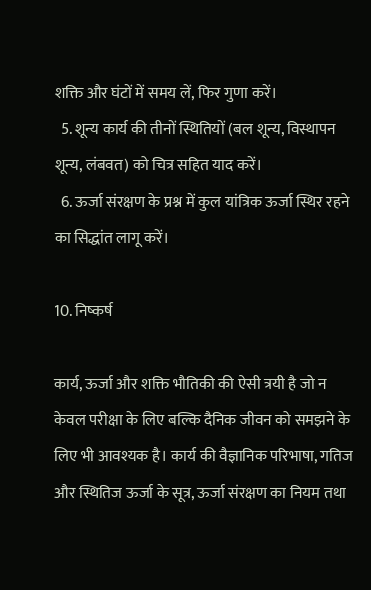शक्ति और घंटों में समय लें, फिर गुणा करें।
  5. शून्य कार्य की तीनों स्थितियों (बल शून्य, विस्थापन शून्य, लंबवत) को चित्र सहित याद करें।
  6. ऊर्जा संरक्षण के प्रश्न में कुल यांत्रिक ऊर्जा स्थिर रहने का सिद्धांत लागू करें।

10. निष्कर्ष

कार्य, ऊर्जा और शक्ति भौतिकी की ऐसी त्रयी है जो न केवल परीक्षा के लिए बल्कि दैनिक जीवन को समझने के लिए भी आवश्यक है। कार्य की वैज्ञानिक परिभाषा, गतिज और स्थितिज ऊर्जा के सूत्र, ऊर्जा संरक्षण का नियम तथा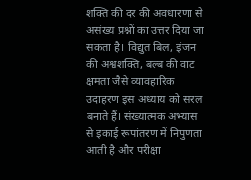शक्ति की दर की अवधारणा से असंख्य प्रश्नों का उत्तर दिया जा सकता है। विद्युत बिल, इंजन की अश्वशक्ति, बल्ब की वाट क्षमता जैसे व्यावहारिक उदाहरण इस अध्याय को सरल बनाते हैं। संख्यात्मक अभ्यास से इकाई रूपांतरण में निपुणता आती है और परीक्षा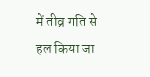में तीव्र गति से हल किया जा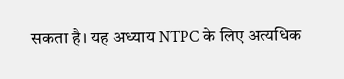सकता है। यह अध्याय NTPC के लिए अत्यधिक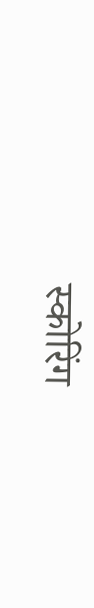स्कोरिंग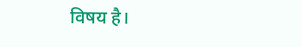विषय है।